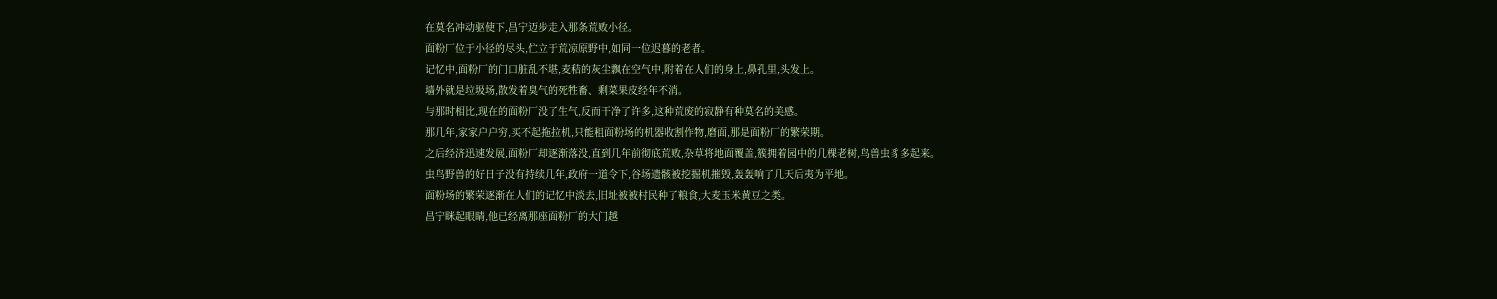在莫名冲动驱使下,昌宁迈步走入那条荒败小径。
面粉厂位于小径的尽头,伫立于荒凉原野中,如同一位迟暮的老者。
记忆中,面粉厂的门口脏乱不堪,麦秸的灰尘飘在空气中,附着在人们的身上,鼻孔里,头发上。
墙外就是垃圾场,散发着臭气的死牲畜、剩菜果皮经年不消。
与那时相比,现在的面粉厂没了生气,反而干净了许多,这种荒废的寂静有种莫名的美感。
那几年,家家户户穷,买不起拖拉机,只能租面粉场的机器收割作物,磨面,那是面粉厂的繁荣期。
之后经济迅速发展,面粉厂却逐渐落没,直到几年前彻底荒败,杂草将地面覆盖,簇拥着园中的几棵老树,鸟兽虫豸多起来。
虫鸟野兽的好日子没有持续几年,政府一道令下,谷场遗骸被挖掘机摧毁,轰轰响了几天后夷为平地。
面粉场的繁荣逐渐在人们的记忆中淡去,旧址被被村民种了粮食,大麦玉米黄豆之类。
昌宁眯起眼睛,他已经离那座面粉厂的大门越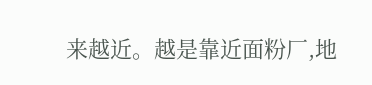来越近。越是靠近面粉厂,地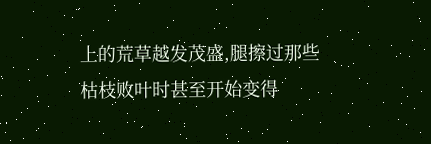上的荒草越发茂盛,腿擦过那些枯枝败叶时甚至开始变得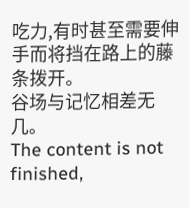吃力,有时甚至需要伸手而将挡在路上的藤条拨开。
谷场与记忆相差无几。
The content is not finished,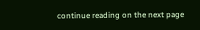continue reading on the next page